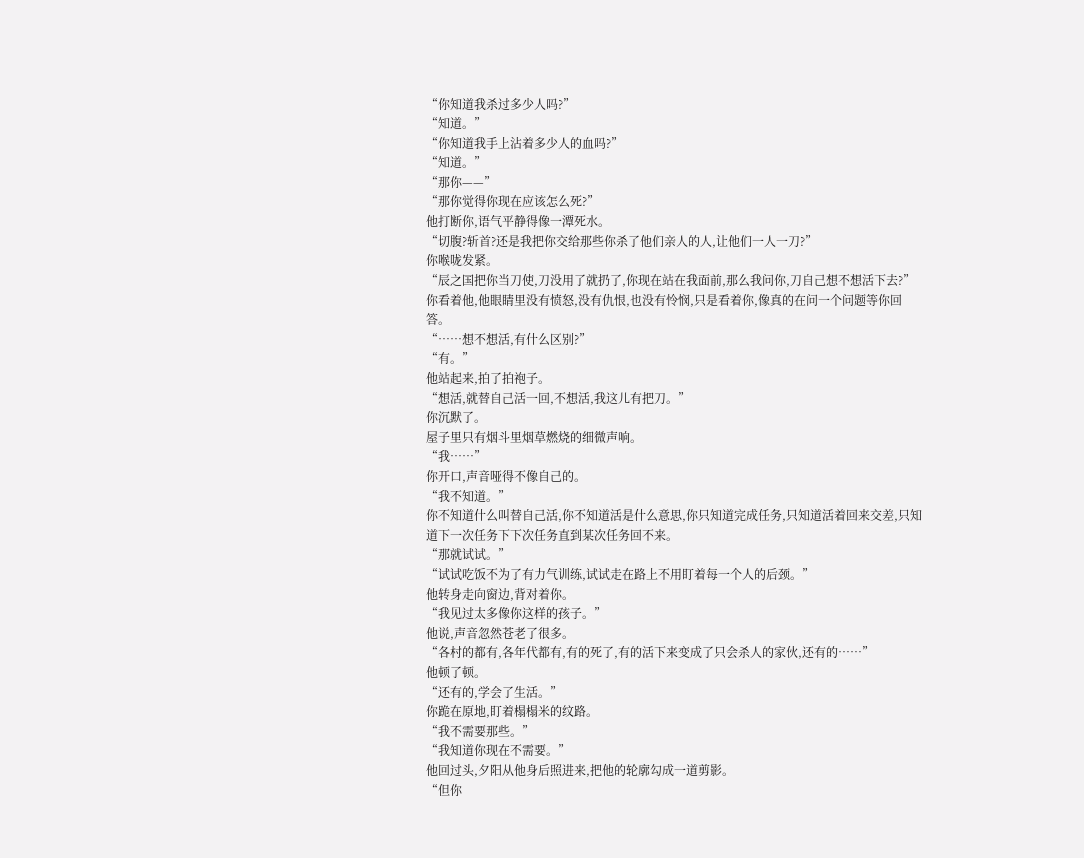“你知道我杀过多少人吗?”
“知道。”
“你知道我手上沾着多少人的血吗?”
“知道。”
“那你——”
“那你觉得你现在应该怎么死?”
他打断你,语气平静得像一潭死水。
“切腹?斩首?还是我把你交给那些你杀了他们亲人的人,让他们一人一刀?”
你喉咙发紧。
“辰之国把你当刀使,刀没用了就扔了,你现在站在我面前,那么我问你,刀自己想不想活下去?”
你看着他,他眼睛里没有愤怒,没有仇恨,也没有怜悯,只是看着你,像真的在问一个问题等你回答。
“……想不想活,有什么区别?”
“有。”
他站起来,拍了拍袍子。
“想活,就替自己活一回,不想活,我这儿有把刀。”
你沉默了。
屋子里只有烟斗里烟草燃烧的细微声响。
“我……”
你开口,声音哑得不像自己的。
“我不知道。”
你不知道什么叫替自己活,你不知道活是什么意思,你只知道完成任务,只知道活着回来交差,只知道下一次任务下下次任务直到某次任务回不来。
“那就试试。”
“试试吃饭不为了有力气训练,试试走在路上不用盯着每一个人的后颈。”
他转身走向窗边,背对着你。
“我见过太多像你这样的孩子。”
他说,声音忽然苍老了很多。
“各村的都有,各年代都有,有的死了,有的活下来变成了只会杀人的家伙,还有的……”
他顿了顿。
“还有的,学会了生活。”
你跪在原地,盯着榻榻米的纹路。
“我不需要那些。”
“我知道你现在不需要。”
他回过头,夕阳从他身后照进来,把他的轮廓勾成一道剪影。
“但你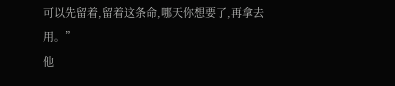可以先留着,留着这条命,哪天你想要了,再拿去用。”
他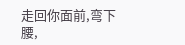走回你面前,弯下腰,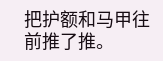把护额和马甲往前推了推。